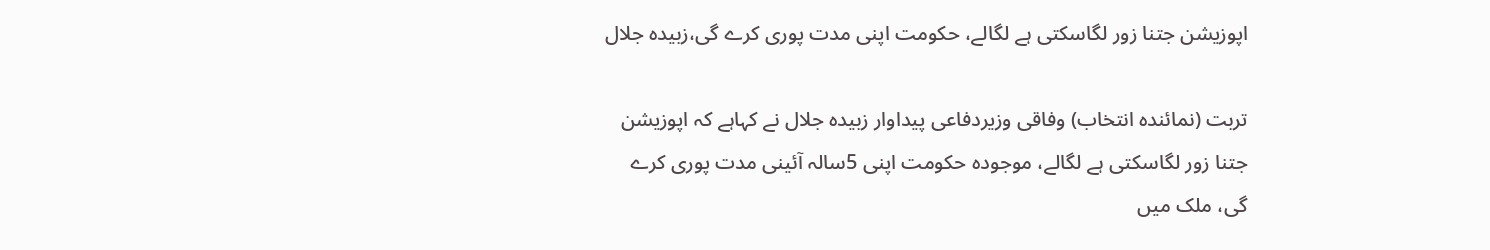اپوزیشن جتنا زور لگاسکتی ہے لگالے، حکومت اپنی مدت پوری کرے گی،زبیدہ جلال

تربت (نمائندہ انتخاب) وفاقی وزیردفاعی پیداوار زبیدہ جلال نے کہاہے کہ اپوزیشن جتنا زور لگاسکتی ہے لگالے، موجودہ حکومت اپنی 5سالہ آئینی مدت پوری کرے گی، ملک میں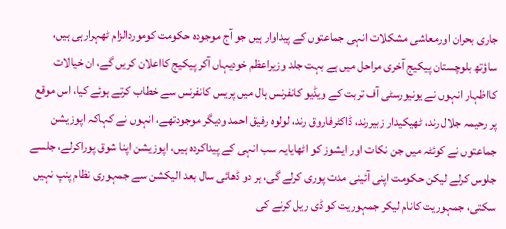جاری بحران اورمعاشی مشکلات انہی جماعتوں کے پیداوار ہیں جو آج موجودہ حکومت کوموردالزام ٹھہرارہی ہیں، ساؤتھ بلوچستان پیکیج آخری مراحل میں ہے بہت جلد وزیراعظم خودیہاں آکر پیکیج کااعلان کریں گے، ان خیالات کااظہار انہوں نے یونیورسٹی آف تربت کے ویڈیو کانفرنس ہال میں پریس کانفرنس سے خطاب کرتے ہوئے کیا، اس موقع پر رحیمہ جلال رند، ٹھیکیدار زبیررند، ڈاکٹرفاروق رند، لولوہ رفیق احمد ودیگر موجودتھے، انہوں نے کہاکہ اپوزیشن جماعتوں نے کوئٹہ میں جن نکات اور ایشوز کو اٹھایایہ سب انہی کے پیداکردہ ہیں، اپوزیشن اپنا شوق پوراکرلے، جلسے جلوس کرلے لیکن حکومت اپنی آئینی مدت پوری کرلے گی، ہر دو ڈھائی سال بعد الیکشن سے جمہوری نظام پنپ نہیں سکتی، جمہوریت کانام لیکر جمہوریت کو ڈی ریل کرنے کی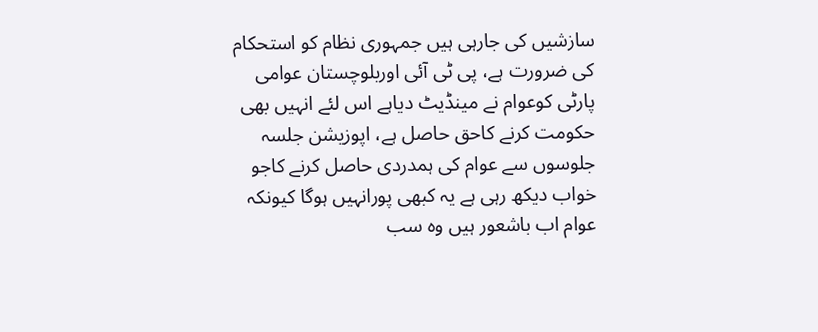سازشیں کی جارہی ہیں جمہوری نظام کو استحکام کی ضرورت ہے، پی ٹی آئی اوربلوچستان عوامی پارٹی کوعوام نے مینڈیٹ دیاہے اس لئے انہیں بھی حکومت کرنے کاحق حاصل ہے، اپوزیشن جلسہ جلوسوں سے عوام کی ہمدردی حاصل کرنے کاجو خواب دیکھ رہی ہے یہ کبھی پورانہیں ہوگا کیونکہ عوام اب باشعور ہیں وہ سب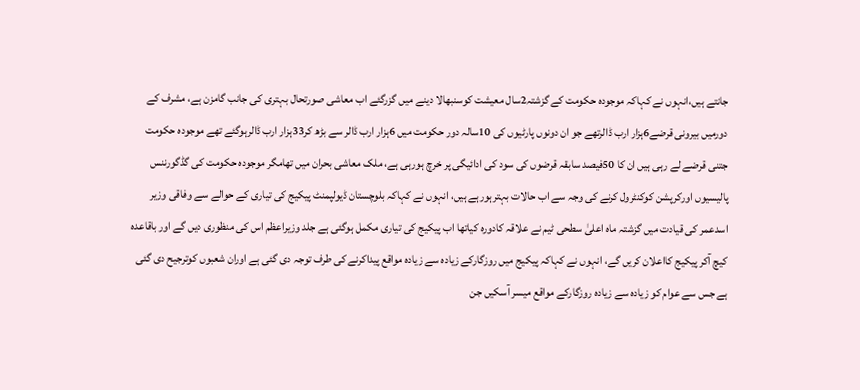جانتے ہیں،انہوں نے کہاکہ موجودہ حکومت کے گزشتہ2سال معیشت کوسنبھالا دینے میں گزرگئے اب معاشی صورتحال بہتری کی جانب گامزن ہے، مشرف کے دورمیں بیرونی قرضے6ہزار ارب ڈالرتھے جو ان دونوں پارٹیوں کی 10سالہ دور حکومت میں 6ہزار ارب ڈالر سے بڑھ کر33ہزار ارب ڈالرہوگئے تھے موجودہ حکومت جتنی قرضے لے رہی ہیں ان کا 50فیصد سابقہ قرضوں کی سود کی ادائیگی پر خرچ ہورہی ہے، ملک معاشی بحران میں تھامگر موجودہ حکومت کی گڈگورننس پالیسیوں اورکرپشن کوکنٹرول کرنے کی وجہ سے اب حالات بہترہورہے ہیں، انہوں نے کہاکہ بلوچستان ڈیولپمنٹ پیکیج کی تیاری کے حوالے سے وفاقی وزیر اسدعمر کی قیادت میں گزشتہ ماہ اعلیٰ سطحی ٹیم نے علاقہ کادورہ کیاتھا اب پیکیج کی تیاری مکمل ہوگئی ہے جلد وزیراعظم اس کی منظوری دیں گے اور باقاعدہ کیچ آکر پیکیج کااعلان کریں گے، انہوں نے کہاکہ پیکیج میں روزگارکے زیادہ سے زیادہ مواقع پیداکرنے کی طرف توجہ دی گئی ہے اوران شعبوں کوترجیح دی گئی ہے جس سے عوام کو زیادہ سے زیادہ روزگارکے مواقع میسر آسکیں جن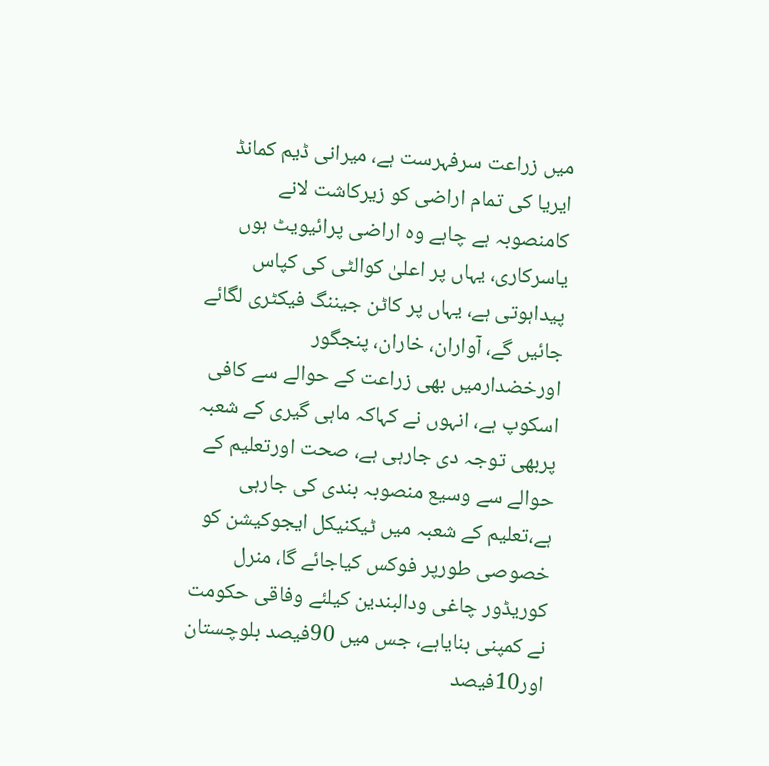میں زراعت سرفہرست ہے، میرانی ڈیم کمانڈ ایریا کی تمام اراضی کو زیرکاشت لانے کامنصوبہ ہے چاہے وہ اراضی پرائیویٹ ہوں یاسرکاری، یہاں پر اعلیٰ کوالٹی کی کپاس پیداہوتی ہے، یہاں پر کاٹن جیننگ فیکٹری لگائے جائیں گے، آواران، خاران، پنجگور اورخضدارمیں بھی زراعت کے حوالے سے کافی اسکوپ ہے، انہوں نے کہاکہ ماہی گیری کے شعبہ پربھی توجہ دی جارہی ہے، صحت اورتعلیم کے حوالے سے وسیع منصوبہ بندی کی جارہی ہے،تعلیم کے شعبہ میں ٹیکنیکل ایجوکیشن کو خصوصی طورپر فوکس کیاجائے گا، منرل کوریڈور چاغی ودالبندین کیلئے وفاقی حکومت نے کمپنی بنایاہے، جس میں 90فیصد بلوچستان اور10فیصد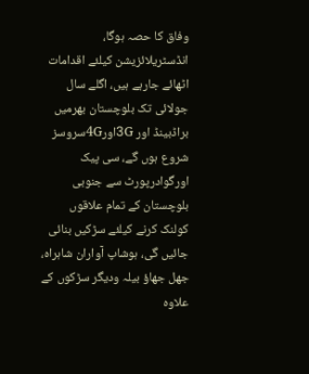وفاق کا حصہ ہوگا، انڈسٹریلائزیشن کیلئے اقدامات اٹھائے جارہے ہیں، اگلے سال جولائی تک بلوچستان بھرمیں براڈبینڈ اور 3Gاور4Gسروسز شروع ہوں گے، سی پیک اورگوادرپورٹ سے جنوبی بلوچستان کے تمام علاقوں کولنک کرنے کیلئے سڑکیں بنائی جائیں گی، ہوشاپ آواران شاہراہ، جھل جھاؤ بیلہ ودیگر سڑکوں کے علاوہ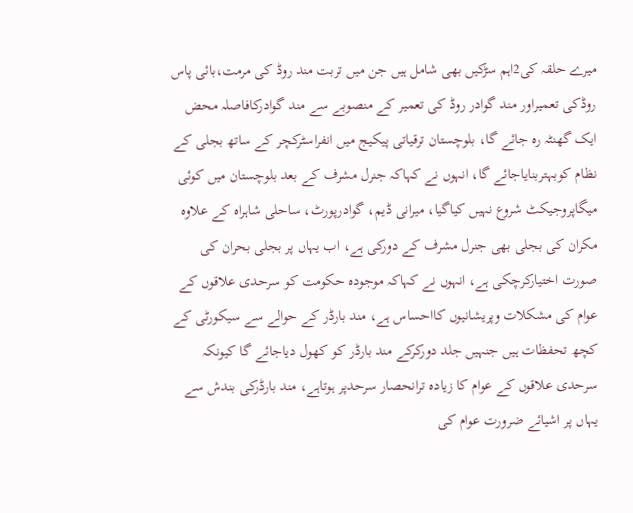میرے حلقہ کی2اہم سڑکیں بھی شامل ہیں جن میں تربت مند روڈ کی مرمت،بائی پاس روڈکی تعمیراور مند گوادر روڈ کی تعمیر کے منصوبے سے مند گوادرکافاصلہ محض ایک گھنٹہ رہ جائے گا، بلوچستان ترقیاتی پیکیج میں انفراسٹرکچر کے ساتھ بجلی کے نظام کوبہتربنایاجائے گا، انہوں نے کہاکہ جنرل مشرف کے بعد بلوچستان میں کوئی میگاپروجیکٹ شروع نہیں کیاگیا، میرانی ڈیم، گوادرپورٹ، ساحلی شاہراہ کے علاوہ مکران کی بجلی بھی جنرل مشرف کے دورکی ہے، اب یہاں پر بجلی بحران کی صورت اختیارکرچکی ہے، انہوں نے کہاکہ موجودہ حکومت کو سرحدی علاقوں کے عوام کی مشکلات وپریشانیوں کااحساس ہے، مند بارڈر کے حوالے سے سیکورٹی کے کچھ تحفظات ہیں جنہیں جلد دورکرکے مند بارڈر کو کھول دیاجائے گا کیونکہ سرحدی علاقوں کے عوام کا زیادہ ترانحصار سرحدپر ہوتاہے، مند بارڈرکی بندش سے یہاں پر اشیائے ضرورت عوام کی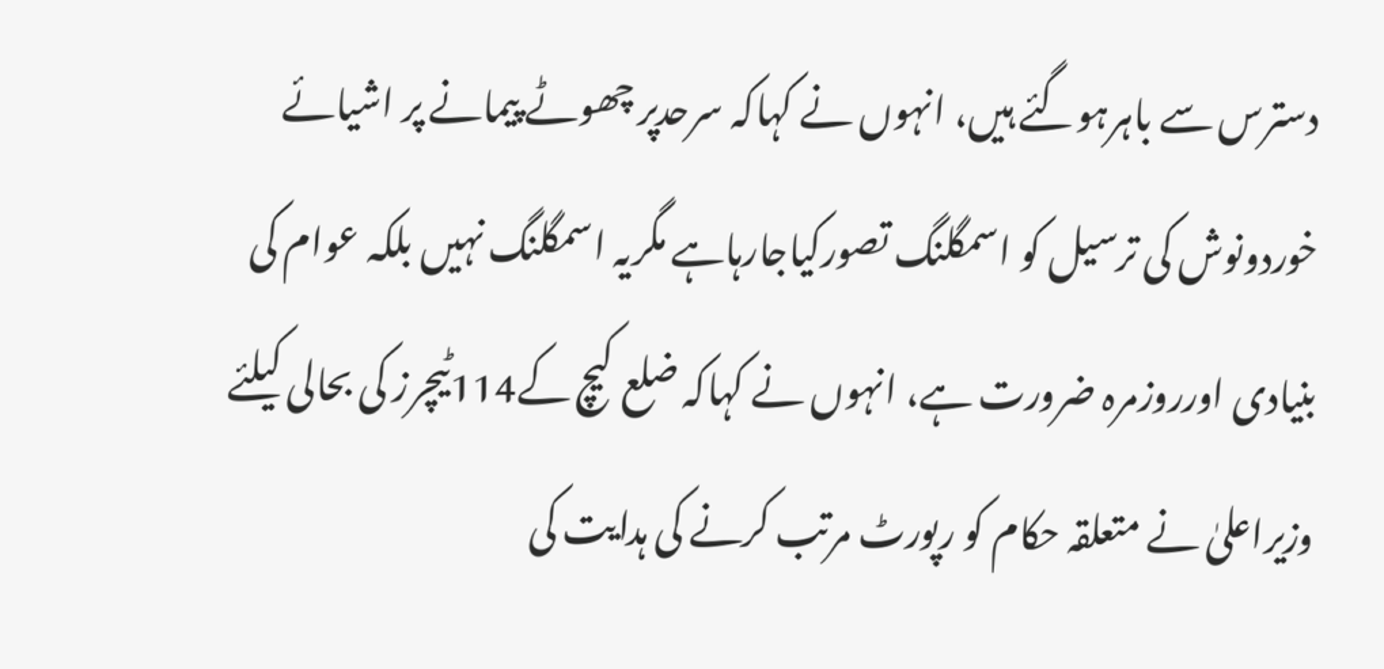دسترس سے باہرہوگئے ہیں، انہوں نے کہاکہ سرحدپر چھوٹے پیمانے پر اشیائے خوردونوش کی ترسیل کو اسمگلنگ تصورکیاجارہاہے مگریہ اسمگلنگ نہیں بلکہ عوام کی بنیادی اورروزمرہ ضرورت ہے، انہوں نے کہاکہ ضلع کیچ کے114ٹیچرز کی بحالی کیلئے وزیراعلیٰ نے متعلقہ حکام کو رپورٹ مرتب کرنے کی ہدایت کی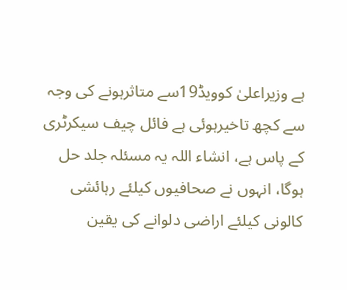ہے وزیراعلیٰ کوویڈ19سے متاثرہونے کی وجہ سے کچھ تاخیرہوئی ہے فائل چیف سیکرٹری کے پاس ہے، انشاء اللہ یہ مسئلہ جلد حل ہوگا، انہوں نے صحافیوں کیلئے رہائشی کالونی کیلئے اراضی دلوانے کی یقین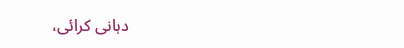دہانی کرائی،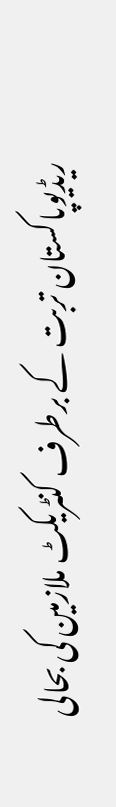ریڈیوپاکستان تربت کے برطرف کنٹریکٹ ملازمین کی بحالی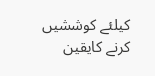کیلئے کوششیں کرنے کایقین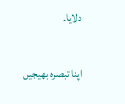دلایا۔

اپنا تبصرہ بھیجیں